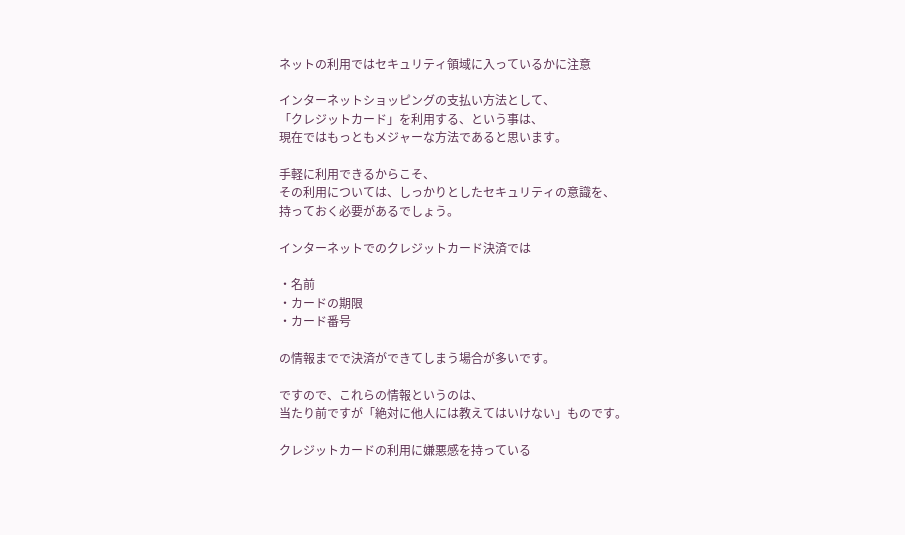ネットの利用ではセキュリティ領域に入っているかに注意

インターネットショッピングの支払い方法として、
「クレジットカード」を利用する、という事は、
現在ではもっともメジャーな方法であると思います。

手軽に利用できるからこそ、
その利用については、しっかりとしたセキュリティの意識を、
持っておく必要があるでしょう。

インターネットでのクレジットカード決済では

・名前
・カードの期限
・カード番号

の情報までで決済ができてしまう場合が多いです。

ですので、これらの情報というのは、
当たり前ですが「絶対に他人には教えてはいけない」ものです。

クレジットカードの利用に嫌悪感を持っている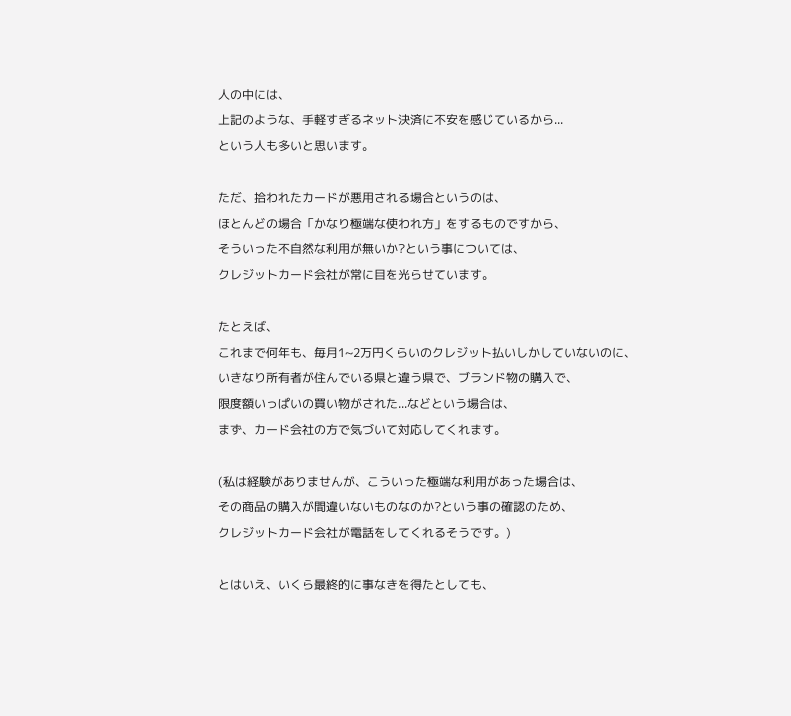人の中には、
上記のような、手軽すぎるネット決済に不安を感じているから...
という人も多いと思います。

ただ、拾われたカードが悪用される場合というのは、
ほとんどの場合「かなり極端な使われ方」をするものですから、
そういった不自然な利用が無いか?という事については、
クレジットカード会社が常に目を光らせています。

たとえば、
これまで何年も、毎月1~2万円くらいのクレジット払いしかしていないのに、
いきなり所有者が住んでいる県と違う県で、ブランド物の購入で、
限度額いっぱいの買い物がされた...などという場合は、
まず、カード会社の方で気づいて対応してくれます。

(私は経験がありませんが、こういった極端な利用があった場合は、
その商品の購入が間違いないものなのか?という事の確認のため、
クレジットカード会社が電話をしてくれるそうです。)

とはいえ、いくら最終的に事なきを得たとしても、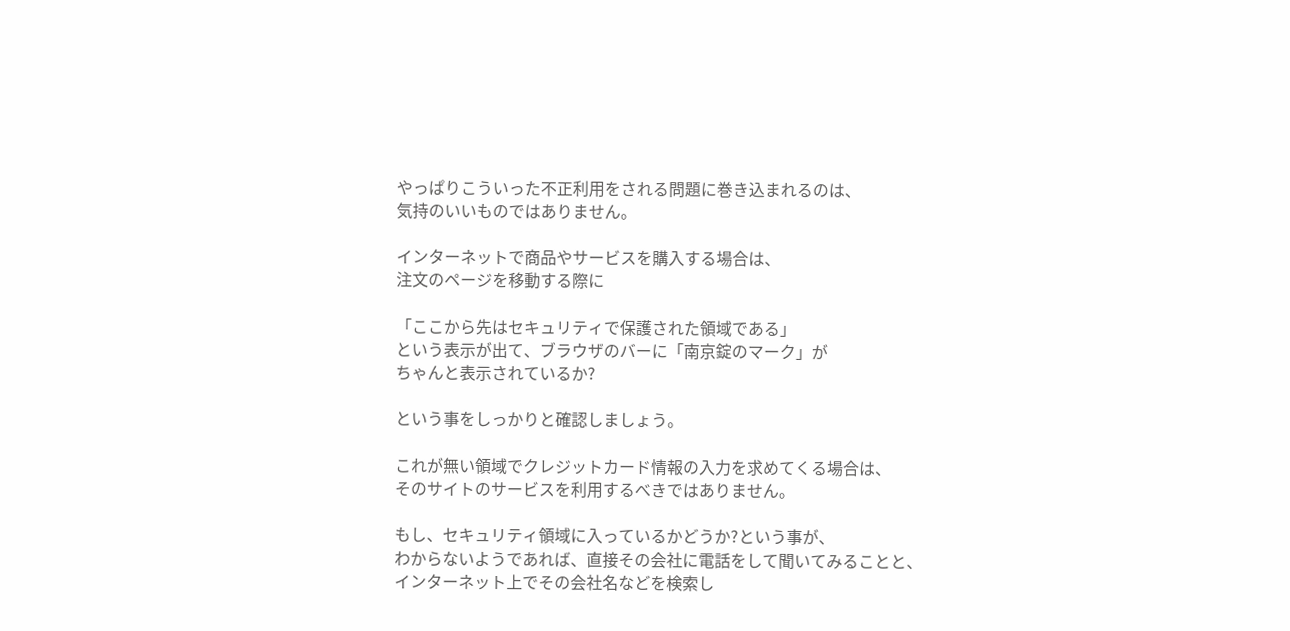やっぱりこういった不正利用をされる問題に巻き込まれるのは、
気持のいいものではありません。

インターネットで商品やサービスを購入する場合は、
注文のページを移動する際に

「ここから先はセキュリティで保護された領域である」
という表示が出て、ブラウザのバーに「南京錠のマーク」が
ちゃんと表示されているか?

という事をしっかりと確認しましょう。

これが無い領域でクレジットカード情報の入力を求めてくる場合は、
そのサイトのサービスを利用するべきではありません。

もし、セキュリティ領域に入っているかどうか?という事が、
わからないようであれば、直接その会社に電話をして聞いてみることと、
インターネット上でその会社名などを検索し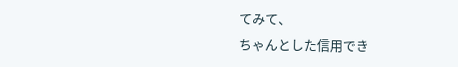てみて、
ちゃんとした信用でき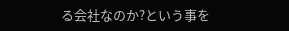る会社なのか?という事を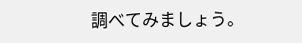調べてみましょう。